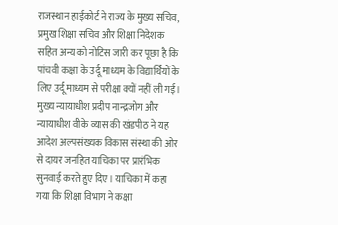राजस्थान हाईकोर्ट ने राज्य के मुख्य सचिव, प्रमुख शिक्षा सचिव और शिक्षा निदेशक सहित अन्य को नोटिस जारी कर पूछा है कि पांचवी कक्षा के उर्दू माध्यम के विद्यार्थियों के लिए उर्दू माध्यम से परीक्षा क्यों नहीं ली गई।
मुख्य न्यायाधीश प्रदीप नान्द्रजोग और न्यायाधीश वीके व्यास की खंडपीठ ने यह आदेश अल्पसंख्यक विकास संस्था की ओर से दायर जनहित याचिका पर प्रारंभिक सुनवाई करते हुए दिए। याचिका में कहा गया कि शिक्षा विभाग ने कक्षा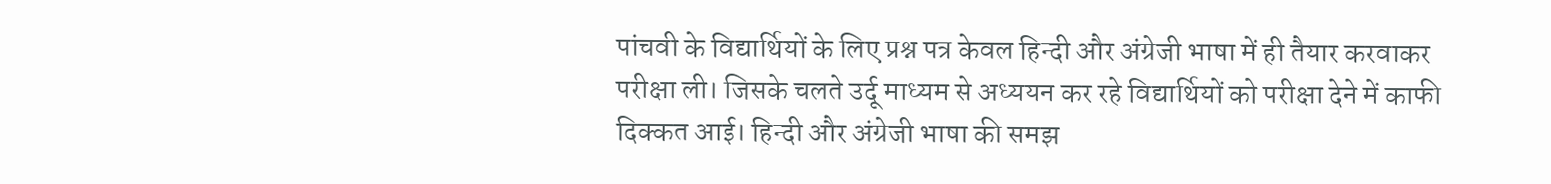पांचवी के विद्यार्थियों के लिए प्रश्न पत्र केवल हिन्दी और अंग्रेजी भाषा में ही तैयार करवाकर परीक्षा ली। जिसके चलते उर्दू माध्यम से अध्ययन कर रहे विद्यार्थियों को परीक्षा देने में काफी दिक्कत आई। हिन्दी और अंग्रेजी भाषा की समझ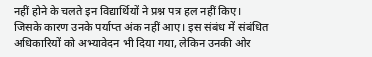नहीं होने के चलते इन विद्यार्थियों ने प्रश्न पत्र हल नहीं किए।
जिसके कारण उनके पर्याप्त अंक नहीं आए। इस संबंध में संबंधित अधिकारियों को अभ्यावेदन भी दिया गया, लेकिन उनकी ओर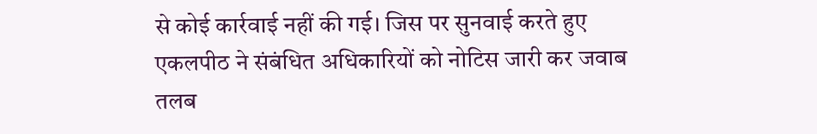से कोई कार्रवाई नहीं की गई। जिस पर सुनवाई करते हुए एकलपीठ ने संबंधित अधिकारियों को नोटिस जारी कर जवाब तलब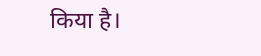किया है।